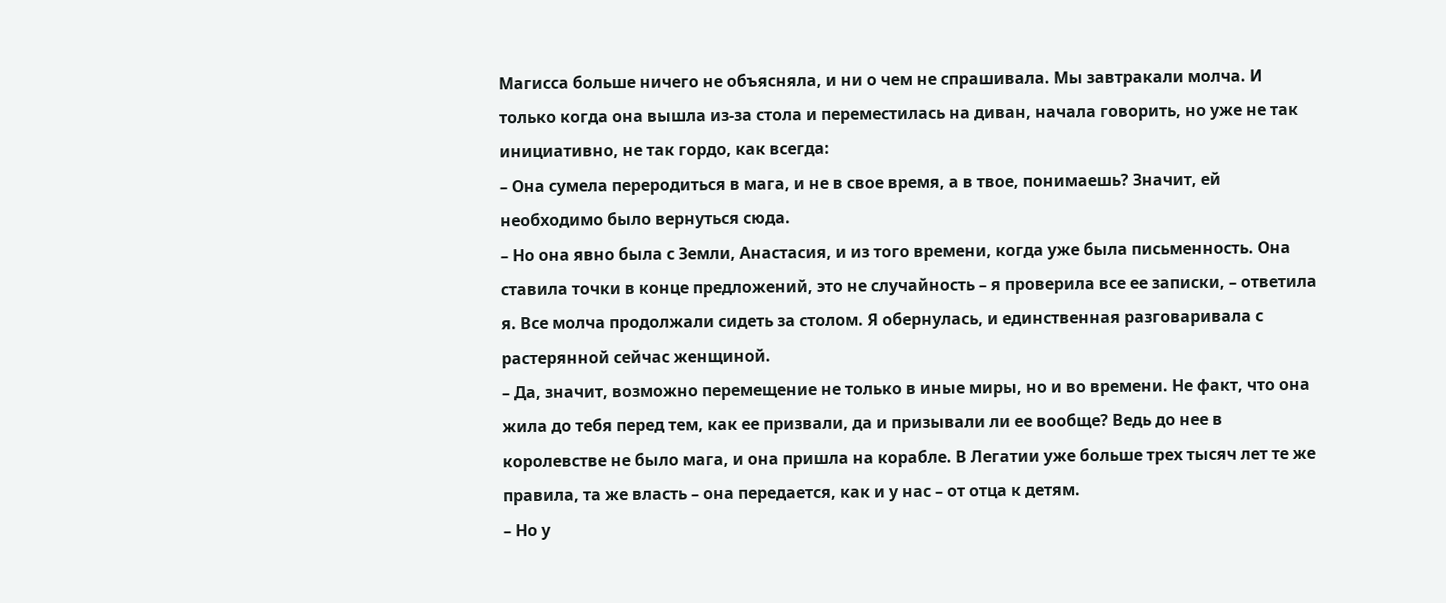Магисса больше ничего не объясняла, и ни о чем не спрашивала. Мы завтракали молча. И только когда она вышла из-за стола и переместилась на диван, начала говорить, но уже не так инициативно, не так гордо, как всегда:
– Она сумела переродиться в мага, и не в свое время, а в твое, понимаешь? Значит, ей необходимо было вернуться сюда.
– Но она явно была с Земли, Анастасия, и из того времени, когда уже была письменность. Она ставила точки в конце предложений, это не случайность – я проверила все ее записки, – ответила я. Все молча продолжали сидеть за столом. Я обернулась, и единственная разговаривала с растерянной сейчас женщиной.
– Да, значит, возможно перемещение не только в иные миры, но и во времени. Не факт, что она жила до тебя перед тем, как ее призвали, да и призывали ли ее вообще? Ведь до нее в королевстве не было мага, и она пришла на корабле. В Легатии уже больше трех тысяч лет те же правила, та же власть – она передается, как и у нас – от отца к детям.
– Но у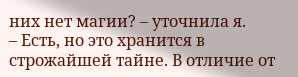них нет магии? – уточнила я.
– Есть, но это хранится в строжайшей тайне. В отличие от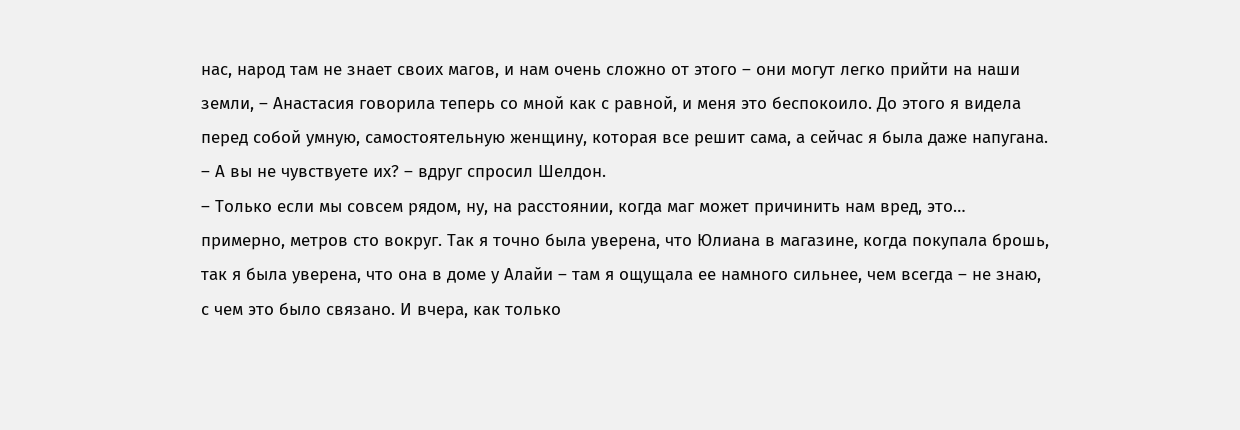нас, народ там не знает своих магов, и нам очень сложно от этого – они могут легко прийти на наши земли, – Анастасия говорила теперь со мной как с равной, и меня это беспокоило. До этого я видела перед собой умную, самостоятельную женщину, которая все решит сама, а сейчас я была даже напугана.
– А вы не чувствуете их? – вдруг спросил Шелдон.
– Только если мы совсем рядом, ну, на расстоянии, когда маг может причинить нам вред, это… примерно, метров сто вокруг. Так я точно была уверена, что Юлиана в магазине, когда покупала брошь, так я была уверена, что она в доме у Алайи – там я ощущала ее намного сильнее, чем всегда – не знаю, с чем это было связано. И вчера, как только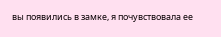вы появились в замке, я почувствовала ее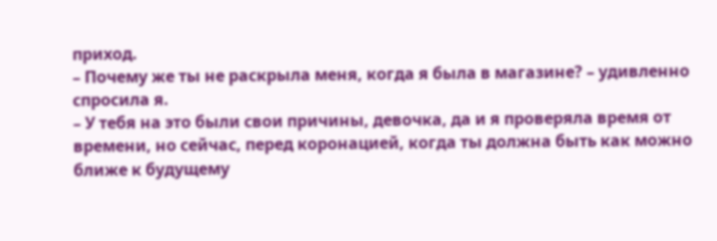приход.
– Почему же ты не раскрыла меня, когда я была в магазине? – удивленно спросила я.
– У тебя на это были свои причины, девочка, да и я проверяла время от времени, но сейчас, перед коронацией, когда ты должна быть как можно ближе к будущему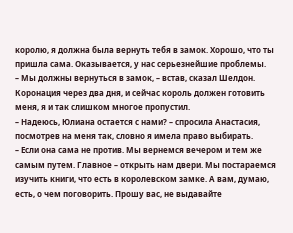королю, я должна была вернуть тебя в замок. Хорошо, что ты пришла сама. Оказывается, у нас серьезнейшие проблемы.
– Мы должны вернуться в замок, – встав, сказал Шелдон. Коронация через два дня, и сейчас король должен готовить меня, я и так слишком многое пропустил.
– Надеюсь, Юлиана остается с нами? – спросила Анастасия, посмотрев на меня так, словно я имела право выбирать.
– Если она сама не против. Мы вернемся вечером и тем же самым путем. Главное – открыть нам двери. Мы постараемся изучить книги, что есть в королевском замке. А вам, думаю, есть, о чем поговорить. Прошу вас, не выдавайте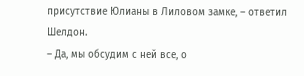присутствие Юлианы в Лиловом замке, – ответил Шелдон.
– Да, мы обсудим с ней все, о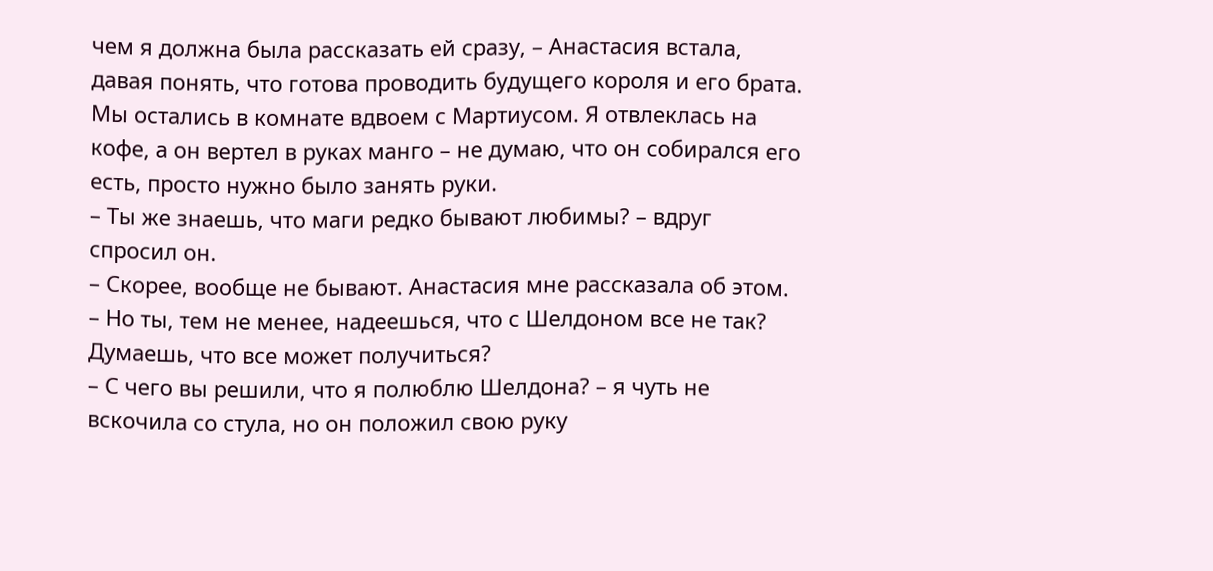чем я должна была рассказать ей сразу, – Анастасия встала, давая понять, что готова проводить будущего короля и его брата.
Мы остались в комнате вдвоем с Мартиусом. Я отвлеклась на кофе, а он вертел в руках манго – не думаю, что он собирался его есть, просто нужно было занять руки.
– Ты же знаешь, что маги редко бывают любимы? – вдруг спросил он.
– Скорее, вообще не бывают. Анастасия мне рассказала об этом.
– Но ты, тем не менее, надеешься, что с Шелдоном все не так? Думаешь, что все может получиться?
– С чего вы решили, что я полюблю Шелдона? – я чуть не вскочила со стула, но он положил свою руку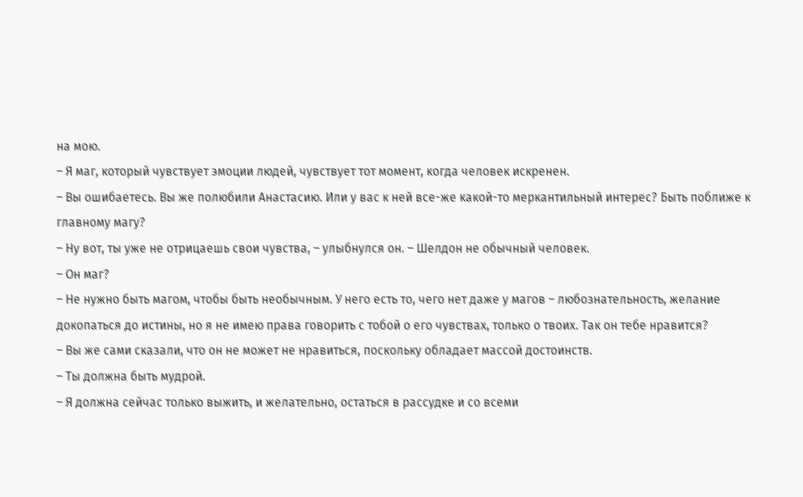на мою.
– Я маг, который чувствует эмоции людей, чувствует тот момент, когда человек искренен.
– Вы ошибаетесь. Вы же полюбили Анастасию. Или у вас к ней все-же какой-то меркантильный интерес? Быть поближе к главному магу?
– Ну вот, ты уже не отрицаешь свои чувства, – улыбнулся он. – Шелдон не обычный человек.
– Он маг?
– Не нужно быть магом, чтобы быть необычным. У него есть то, чего нет даже у магов – любознательность, желание докопаться до истины, но я не имею права говорить с тобой о его чувствах, только о твоих. Так он тебе нравится?
– Вы же сами сказали, что он не может не нравиться, поскольку обладает массой достоинств.
– Ты должна быть мудрой.
– Я должна сейчас только выжить, и желательно, остаться в рассудке и со всеми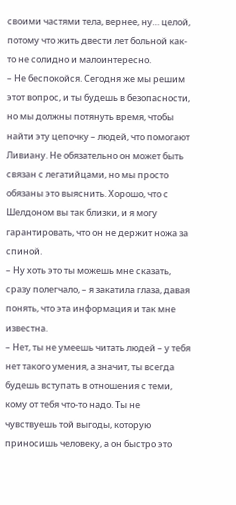своими частями тела, вернее, ну… целой, потому что жить двести лет больной как-то не солидно и малоинтересно.
– Не беспокойся. Сегодня же мы решим этот вопрос, и ты будешь в безопасности, но мы должны потянуть время, чтобы найти эту цепочку – людей, что помогают Ливиану. Не обязательно он может быть связан с легатийцами, но мы просто обязаны это выяснить. Хорошо, что с Шелдоном вы так близки, и я могу гарантировать, что он не держит ножа за спиной.
– Ну хоть это ты можешь мне сказать, сразу полегчало, – я закатила глаза, давая понять, что эта информация и так мне известна.
– Нет, ты не умеешь читать людей – у тебя нет такого умения, а значит, ты всегда будешь вступать в отношения с теми, кому от тебя что-то надо. Ты не чувствуешь той выгоды, которую приносишь человеку, а он быстро это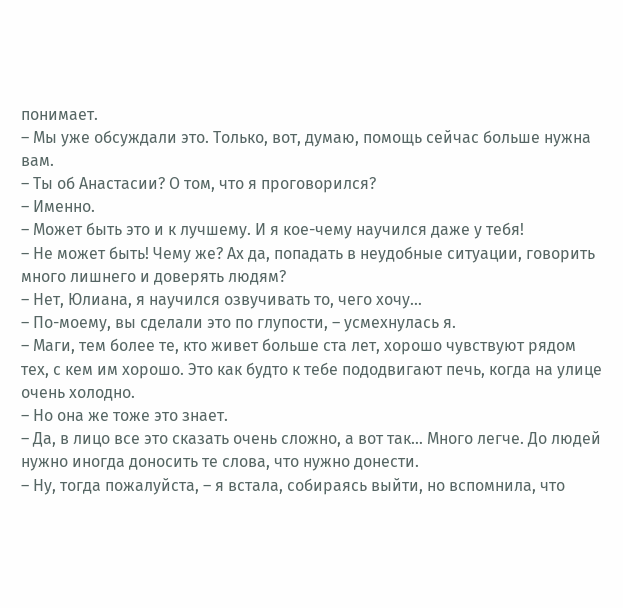понимает.
– Мы уже обсуждали это. Только, вот, думаю, помощь сейчас больше нужна вам.
– Ты об Анастасии? О том, что я проговорился?
– Именно.
– Может быть это и к лучшему. И я кое-чему научился даже у тебя!
– Не может быть! Чему же? Ах да, попадать в неудобные ситуации, говорить много лишнего и доверять людям?
– Нет, Юлиана, я научился озвучивать то, чего хочу…
– По-моему, вы сделали это по глупости, – усмехнулась я.
– Маги, тем более те, кто живет больше ста лет, хорошо чувствуют рядом тех, с кем им хорошо. Это как будто к тебе пододвигают печь, когда на улице очень холодно.
– Но она же тоже это знает.
– Да, в лицо все это сказать очень сложно, а вот так… Много легче. До людей нужно иногда доносить те слова, что нужно донести.
– Ну, тогда пожалуйста, – я встала, собираясь выйти, но вспомнила, что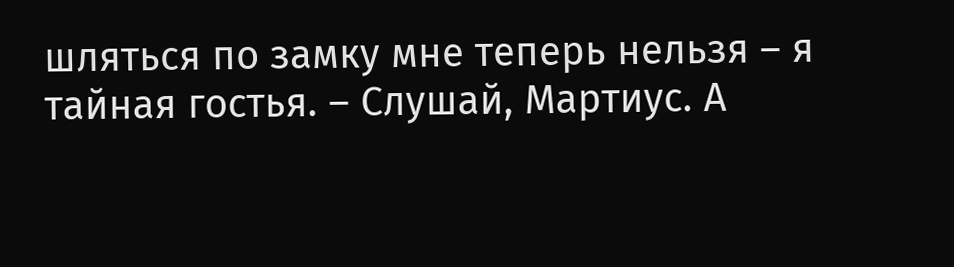шляться по замку мне теперь нельзя – я тайная гостья. – Слушай, Мартиус. А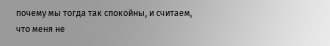почему мы тогда так спокойны, и считаем, что меня не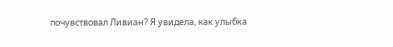почувствовал Ливиан? Я увидела, как улыбка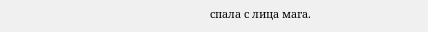спала с лица мага.